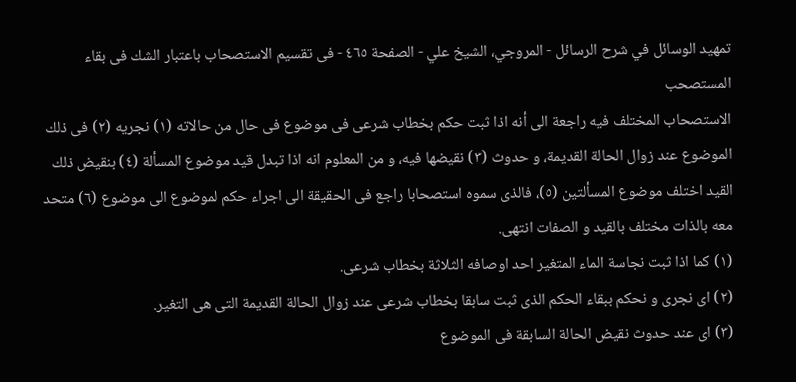تمهيد الوسائل في شرح الرسائل - المروجي، الشيخ علي - الصفحة ٤٦٥ - فى تقسيم الاستصحاب باعتبار الشك فى بقاء المستصحب
الاستصحاب المختلف فيه راجعة الى أنه اذا ثبت حكم بخطاب شرعى فى موضوع فى حال من حالاته (١) نجريه (٢) فى ذلك الموضوع عند زوال الحالة القديمة، و حدوث (٣) نقيضها فيه، و من المعلوم انه اذا تبدل قيد موضوع المسألة (٤) بنقيض ذلك القيد اختلف موضوع المسألتين (٥)، فالذى سموه استصحابا راجع فى الحقيقة الى اجراء حكم لموضوع الى موضوع (٦) متحد معه بالذات مختلف بالقيد و الصفات انتهى.
(١) كما اذا ثبت نجاسة الماء المتغير احد اوصافه الثلاثة بخطاب شرعى.
(٢) اى نجرى و نحكم ببقاء الحكم الذى ثبت سابقا بخطاب شرعى عند زوال الحالة القديمة التى هى التغير.
(٣) اى عند حدوث نقيض الحالة السابقة فى الموضوع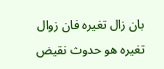بان زال تغيره فان زوال تغيره هو حدوث نقيض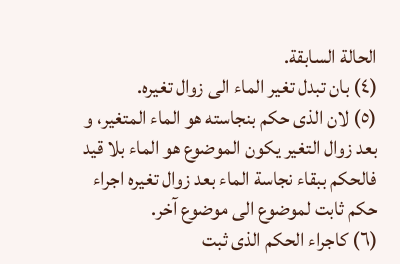الحالة السابقة.
(٤) بان تبدل تغير الماء الى زوال تغيره.
(٥) لان الذى حكم بنجاسته هو الماء المتغير، و بعد زوال التغير يكون الموضوع هو الماء بلا قيد فالحكم ببقاء نجاسة الماء بعد زوال تغيره اجراء حكم ثابت لموضوع الى موضوع آخر.
(٦) كاجراء الحكم الذى ثبت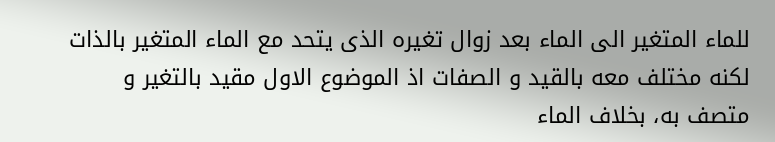للماء المتغير الى الماء بعد زوال تغيره الذى يتحد مع الماء المتغير بالذات لكنه مختلف معه بالقيد و الصفات اذ الموضوع الاول مقيد بالتغير و متصف به، بخلاف الماء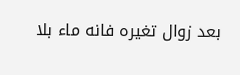بعد زوال تغيره فانه ماء بلا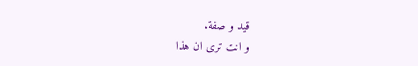قيد و صفة.
و انت ترى ان هذا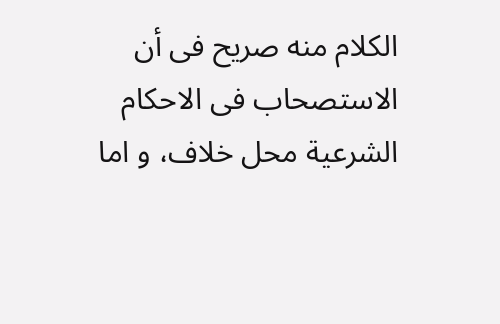الكلام منه صريح فى أن الاستصحاب فى الاحكام الشرعية محل خلاف، و اما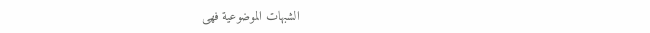الشبهات الموضوعية فهى